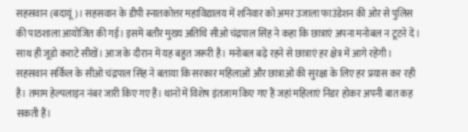सहसवान (बदायूं)। सहसवान के डीपी स्नातकोत्तर महाविद्यालय में शनिवार को अमर उजाला फाउंडेशन की ओर से पुलिस की पाठशाला आयोजित की गई। इसमें बतौर मुख्य अतिथि सीओ चंद्रपाल सिंह ने कहा कि छात्राएं अपना मनोबल न टूटने दें। साथ ही जूडो कराटे सीखें। आज के दौरान में यह बहुत जरूरी है। मनोबल बढ़े रहने से छात्राएं हर क्षेत्र में आगे रहेंगी।
सहसवान सर्किल के सीओ चंद्रपाल सिंह ने बताया कि सरकार महिलाओं और छात्राओं की सुरक्षा के लिए हर प्रयास कर रही है। तमाम हेल्पलाइन नंबर जारी किए गए हैं। थानों में विशेष इंतजाम किए गए हैं जहां महिलाएं निडर होकर अपनी बात कह सकती हैं।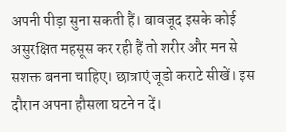अपनी पीड़ा सुना सकती हैं। बावजूद इसके कोई असुरक्षित महसूस कर रही हैं तो शरीर और मन से सशक्त बनना चाहिए। छात्राएं जूडो कराटे सीखें। इस दौरान अपना हौसला घटने न दें।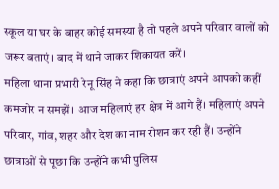स्कूल या घर के बाहर कोई समस्या है तो पहले अपने परिवार वालों को जरूर बताएं। बाद में थाने जाकर शिकायत करें।
महिला थाना प्रभारी रेनू सिंह ने कहा कि छात्राएं अपने आपको कहीं कमजोर न समझें। आज महिलाएं हर क्षेत्र में आगे हैं। महिलाएं अपने परिवार, गांव, शहर और देश का नाम रोशन कर रही हैं। उन्होंने छात्राओं से पूछा कि उन्होंने कभी पुलिस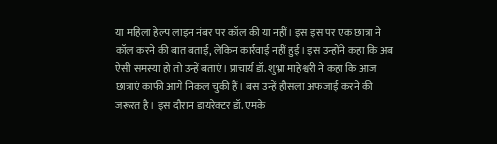या महिला हेल्प लाइन नंबर पर कॉल की या नहीं। इस इस पर एक छात्रा ने कॉल करने की बात बताई, लेकिन कार्रवाई नहीं हुई। इस उन्होंने कहा कि अब ऐसी समस्या हो तो उन्हें बताएं। प्राचार्य डॉ. शुभ्रा माहेश्वरी ने कहा कि आज छात्राएं काफी आगे निकल चुकी हैं। बस उन्हें हौसला अफजाई करने की जरूरत है। इस दौरान डायरेक्टर डॉ. एमके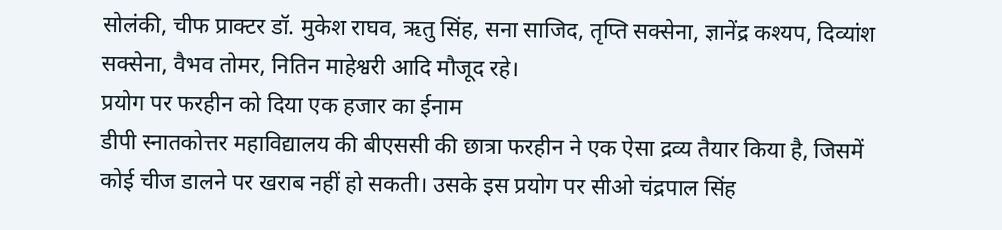सोलंकी, चीफ प्राक्टर डॉ. मुकेश राघव, ऋतु सिंह, सना साजिद, तृप्ति सक्सेना, ज्ञानेंद्र कश्यप, दिव्यांश सक्सेना, वैभव तोमर, नितिन माहेश्वरी आदि मौजूद रहे।
प्रयोग पर फरहीन को दिया एक हजार का ईनाम
डीपी स्नातकोत्तर महाविद्यालय की बीएससी की छात्रा फरहीन ने एक ऐसा द्रव्य तैयार किया है, जिसमें कोई चीज डालने पर खराब नहीं हो सकती। उसके इस प्रयोग पर सीओ चंद्रपाल सिंह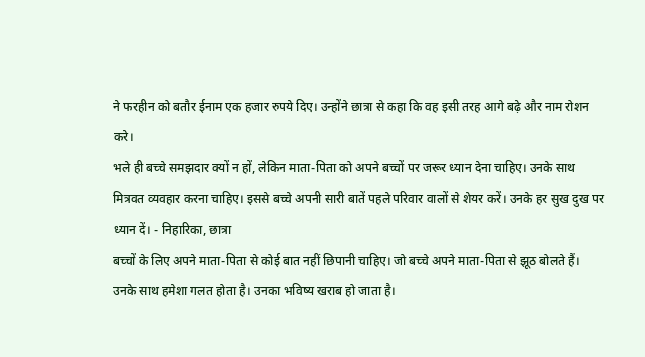ने फरहीन को बतौर ईनाम एक हजार रुपये दिए। उन्होंने छात्रा से कहा कि वह इसी तरह आगे बढ़े और नाम रोशन करे।
भले ही बच्चे समझदार क्यों न हों, लेकिन माता-पिता को अपने बच्चों पर जरूर ध्यान देना चाहिए। उनके साथ मित्रवत व्यवहार करना चाहिए। इससे बच्चे अपनी सारी बातें पहले परिवार वालों से शेयर करें। उनके हर सुख दुख पर ध्यान दें। - निहारिका, छात्रा
बच्चों के लिए अपने माता-पिता से कोई बात नहीं छिपानी चाहिए। जो बच्चे अपने माता-पिता से झूठ बोलते हैं। उनके साथ हमेशा गलत होता है। उनका भविष्य खराब हो जाता है।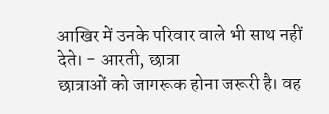आखिर में उनके परिवार वाले भी साथ नहीं देते। - आरती, छात्रा
छात्राओं को जागरूक होना जरूरी है। वह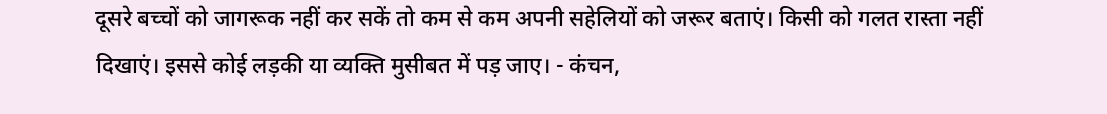दूसरे बच्चों को जागरूक नहीं कर सकें तो कम से कम अपनी सहेलियों को जरूर बताएं। किसी को गलत रास्ता नहीं दिखाएं। इससे कोई लड़की या व्यक्ति मुसीबत में पड़ जाए। - कंचन,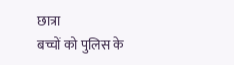छात्रा
बच्चों को पुलिस के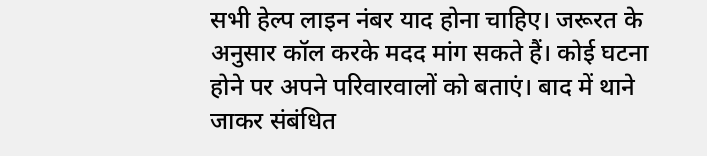सभी हेल्प लाइन नंबर याद होना चाहिए। जरूरत के अनुसार कॉल करके मदद मांग सकते हैं। कोई घटना होने पर अपने परिवारवालों को बताएं। बाद में थाने जाकर संबंधित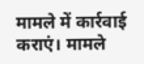मामले में कार्रवाई कराएं। मामले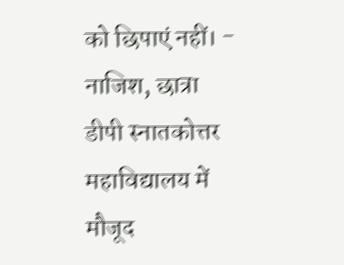को छिपाएं नहीं। - नाजिश, छात्रा
डीपी स्नातकोत्तर महाविद्यालय में मौजूद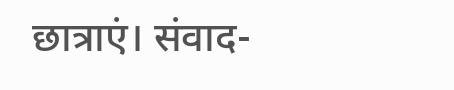छात्राएं। संवाद-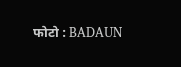फोटो : BADAUN